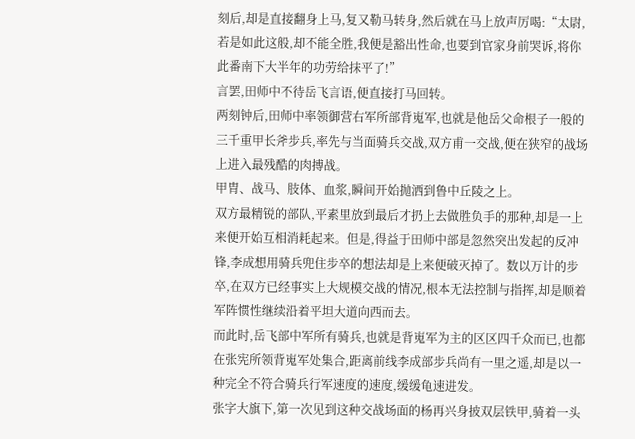刻后,却是直接翻身上马,复又勒马转身,然后就在马上放声厉喝:“太尉,若是如此这般,却不能全胜,我便是豁出性命,也要到官家身前哭诉,将你此番南下大半年的功劳给抹平了!”
言罢,田师中不待岳飞言语,便直接打马回转。
两刻钟后,田师中率领御营右军所部背嵬军,也就是他岳父命根子一般的三千重甲长斧步兵,率先与当面骑兵交战,双方甫一交战,便在狭窄的战场上进入最残酷的肉搏战。
甲胄、战马、肢体、血浆,瞬间开始抛洒到鲁中丘陵之上。
双方最精锐的部队,平素里放到最后才扔上去做胜负手的那种,却是一上来便开始互相消耗起来。但是,得益于田师中部是忽然突出发起的反冲锋,李成想用骑兵兜住步卒的想法却是上来便破灭掉了。数以万计的步卒,在双方已经事实上大规模交战的情况,根本无法控制与指挥,却是顺着军阵惯性继续沿着平坦大道向西而去。
而此时,岳飞部中军所有骑兵,也就是背嵬军为主的区区四千众而已,也都在张宪所领背嵬军处集合,距离前线李成部步兵尚有一里之遥,却是以一种完全不符合骑兵行军速度的速度,缓缓龟速进发。
张字大旗下,第一次见到这种交战场面的杨再兴身披双层铁甲,骑着一头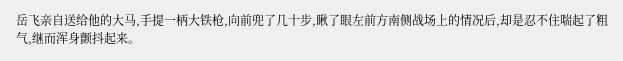岳飞亲自送给他的大马,手提一柄大铁枪,向前兜了几十步,瞅了眼左前方南侧战场上的情况后,却是忍不住喘起了粗气,继而浑身颤抖起来。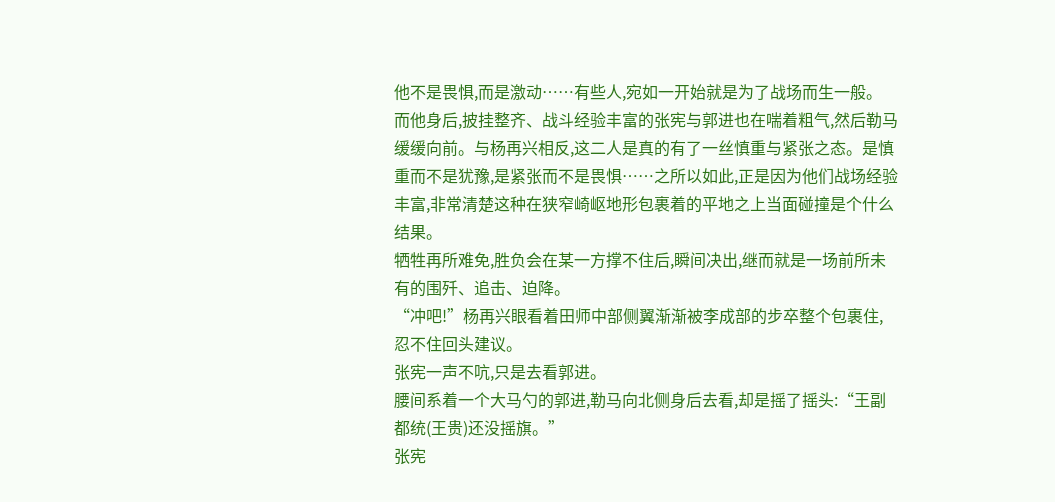他不是畏惧,而是激动……有些人,宛如一开始就是为了战场而生一般。
而他身后,披挂整齐、战斗经验丰富的张宪与郭进也在喘着粗气,然后勒马缓缓向前。与杨再兴相反,这二人是真的有了一丝慎重与紧张之态。是慎重而不是犹豫,是紧张而不是畏惧……之所以如此,正是因为他们战场经验丰富,非常清楚这种在狭窄崎岖地形包裹着的平地之上当面碰撞是个什么结果。
牺牲再所难免,胜负会在某一方撑不住后,瞬间决出,继而就是一场前所未有的围歼、追击、迫降。
“冲吧!”杨再兴眼看着田师中部侧翼渐渐被李成部的步卒整个包裹住,忍不住回头建议。
张宪一声不吭,只是去看郭进。
腰间系着一个大马勺的郭进,勒马向北侧身后去看,却是摇了摇头:“王副都统(王贵)还没摇旗。”
张宪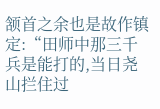颔首之余也是故作镇定:“田师中那三千兵是能打的,当日尧山拦住过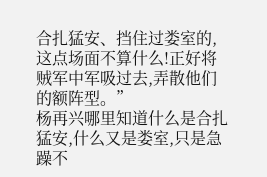合扎猛安、挡住过娄室的,这点场面不算什么!正好将贼军中军吸过去,弄散他们的额阵型。”
杨再兴哪里知道什么是合扎猛安,什么又是娄室,只是急躁不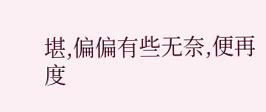堪,偏偏有些无奈,便再度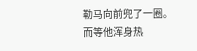勒马向前兜了一圈。
而等他浑身热